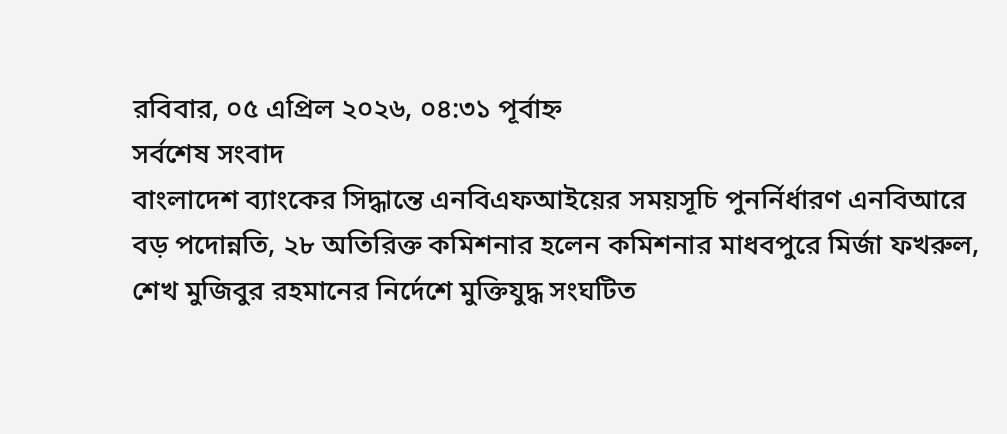রবিবার, ০৫ এপ্রিল ২০২৬, ০৪:৩১ পূর্বাহ্ন
সর্বশেষ সংবাদ
বাংলাদেশ ব্যাংকের সিদ্ধান্তে এনবিএফআইয়ের সময়সূচি পুনর্নির্ধারণ এনবিআরে বড় পদোন্নতি, ২৮ অতিরিক্ত কমিশনার হলেন কমিশনার মাধবপুরে মির্জা ফখরুল, শেখ মুজিবুর রহমানের নির্দেশে মুক্তিযুদ্ধ সংঘটিত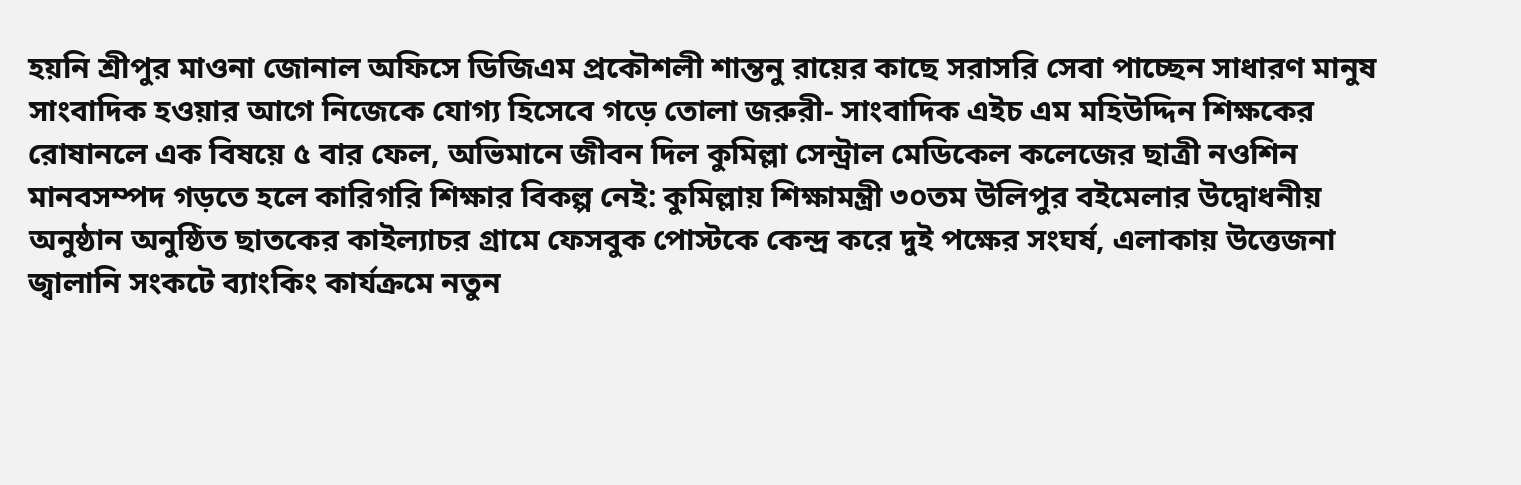হয়নি শ্রীপুর মাওনা জোনাল অফিসে ডিজিএম প্রকৌশলী শান্তনু রায়ের কাছে সরাসরি সেবা পাচ্ছেন সাধারণ মানুষ  সাংবাদিক হওয়ার আগে নিজেকে যোগ্য হিসেবে গড়ে তোলা জরুরী- সাংবাদিক এইচ এম মহিউদ্দিন শিক্ষকের রোষানলে এক বিষয়ে ৫ বার ফেল, অভিমানে জীবন দিল কুমিল্লা সেন্ট্রাল মেডিকেল কলেজের ছাত্রী নওশিন মানবসম্পদ গড়তে হলে কারিগরি শিক্ষার বিকল্প নেই: কুমিল্লায় শিক্ষামন্ত্রী ৩০তম উলিপুর বইমেলার উদ্বোধনীয় অনুষ্ঠান অনুষ্ঠিত ছাতকের কাইল্যাচর গ্রামে ফেসবুক পোস্টকে কেন্দ্র করে দুই পক্ষের সংঘর্ষ, এলাকায় উত্তেজনা জ্বালানি সংকটে ব্যাংকিং কার্যক্রমে নতুন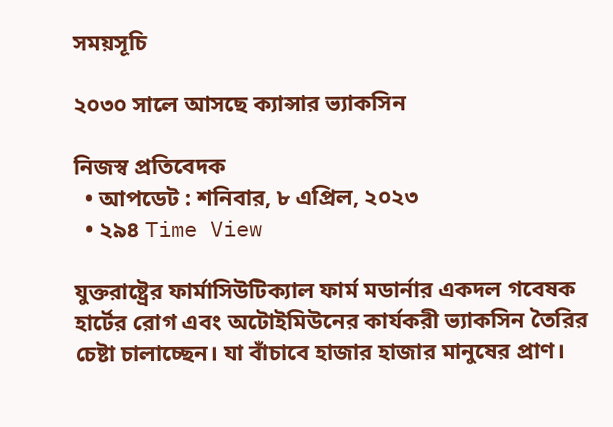সময়সূচি

২০৩০ সালে আসছে ক্যান্সার ভ্যাকসিন

নিজস্ব প্রতিবেদক
  • আপডেট : শনিবার, ৮ এপ্রিল, ২০২৩
  • ২৯৪ Time View

যুক্তরাষ্ট্রের ফার্মাসিউটিক্যাল ফার্ম মডার্নার একদল গবেষক হার্টের রোগ এবং অটোইমিউনের কার্যকরী ভ্যাকসিন তৈরির চেষ্টা চালাচ্ছেন। যা বাঁচাবে হাজার হাজার মানুষের প্রাণ।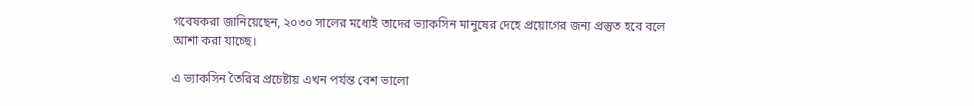গবেষকরা জানিয়েছেন, ২০৩০ সালের মধ্যেই তাদের ভ্যাকসিন মানুষের দেহে প্রয়োগের জন্য প্রস্তুত হবে বলে আশা করা যাচ্ছে।

এ ভ্যাকসিন তৈরির প্রচেষ্টায় এখন পর্যন্ত বেশ ভালো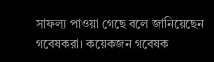সাফল্য পাওয়া গেছে বলে জানিয়েছেন গবেষকরা। কয়েকজন গবেষক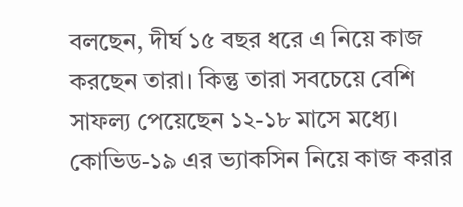বলছেন, দীর্ঘ ১৫ বছর ধরে এ নিয়ে কাজ করছেন তারা। কিন্তু তারা সবচেয়ে বেশি সাফল্য পেয়েছেন ১২-১৮ মাসে মধ্যে। কোভিড-১৯ এর ভ্যাকসিন নিয়ে কাজ করার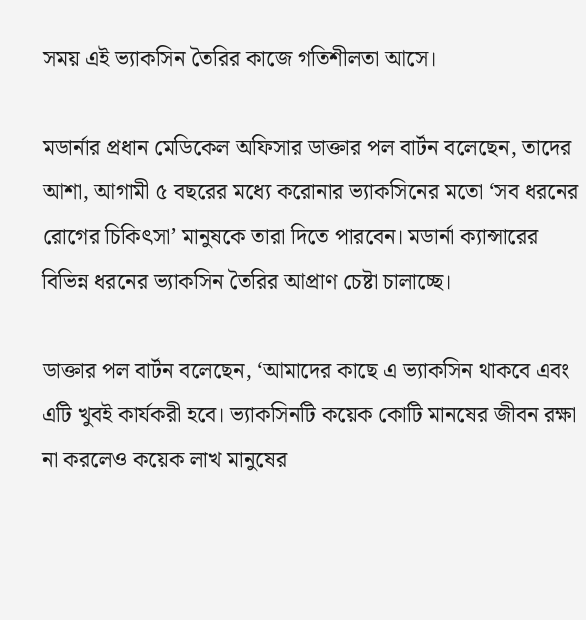সময় এই ভ্যাকসিন তৈরির কাজে গতিশীলতা আসে।

মডার্নার প্রধান মেডিকেল অফিসার ডাক্তার পল বার্টন বলেছেন, তাদের আশা, আগামী ৫ বছরের মধ্যে করোনার ভ্যাকসিনের মতো ‘সব ধরনের রোগের চিকিৎসা’ মানুষকে তারা দিতে পারবেন। মডার্না ক্যান্সারের বিভিন্ন ধরনের ভ্যাকসিন তৈরির আপ্রাণ চেষ্টা চালাচ্ছে।

ডাক্তার পল বার্টন বলেছেন, ‘আমাদের কাছে এ ভ্যাকসিন থাকবে এবং এটি খুবই কার্যকরী হবে। ভ্যাকসিনটি কয়েক কোটি মানষের জীবন রক্ষা না করলেও কয়েক লাখ মানুষের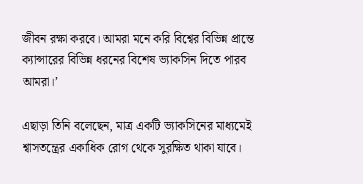জীবন রক্ষা করবে। আমরা মনে করি বিশ্বের বিভিন্ন প্রান্তে ক্যান্সারের বিভিন্ন ধরনের বিশেষ ভ্যাকসিন দিতে পারব আমরা।’

এছাড়া তিনি বলেছেন, মাত্র একটি ভ্যাকসিনের মাধ্যমেই শ্বাসতন্ত্রের একাধিক রোগ থেকে সুরক্ষিত থাকা যাবে।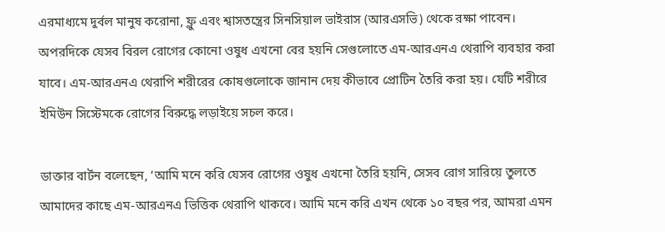এরমাধ্যমে দুর্বল মানুষ করোনা, ফ্লু এবং শ্বাসতন্ত্রের সিনসিয়াল ভাইরাস (আরএসভি) থেকে রক্ষা পাবেন। অপরদিকে যেসব বিরল রোগের কোনো ওষুধ এখনো বের হয়নি সেগুলোতে এম-আরএনএ থেরাপি ব্যবহার করা যাবে। এম-আরএনএ থেরাপি শরীরের কোষগুলোকে জানান দেয় কীভাবে প্রোটিন তৈরি করা হয়। যেটি শরীরে ইমিউন সিস্টেমকে রোগের বিরুদ্ধে লড়াইয়ে সচল করে।

ডাক্তার বার্টন বলেছেন, ‘আমি মনে করি যেসব রোগের ওষুধ এখনো তৈরি হয়নি, সেসব রোগ সারিয়ে তুলতে আমাদের কাছে এম-আরএনএ ভিত্তিক থেরাপি থাকবে। আমি মনে করি এখন থেকে ১০ বছর পর, আমরা এমন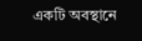একটি অবস্থানে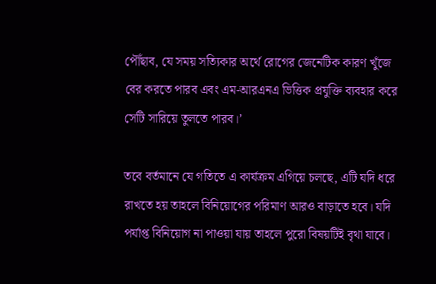পৌঁছাব, যে সময় সত্যিকার অর্থে রোগের জেনেটিক কারণ খুঁজে বের করতে পারব এবং এম-আরএনএ ভিত্তিক প্রযুক্তি ব্যবহার করে সেটি সারিয়ে তুলতে পারব।’

তবে বর্তমানে যে গতিতে এ কার্যক্রম এগিয়ে চলছে, এটি যদি ধরে রাখতে হয় তাহলে বিনিয়োগের পরিমাণ আরও বাড়াতে হবে। যদি পর্যাপ্ত বিনিয়োগ না পাওয়া যায় তাহলে পুরো বিষয়টিই বৃথা যাবে।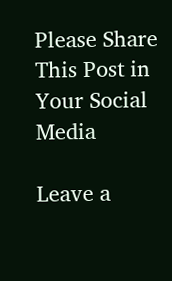Please Share This Post in Your Social Media

Leave a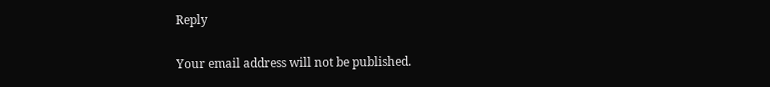Reply

Your email address will not be published.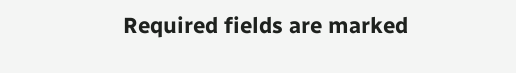Required fields are marked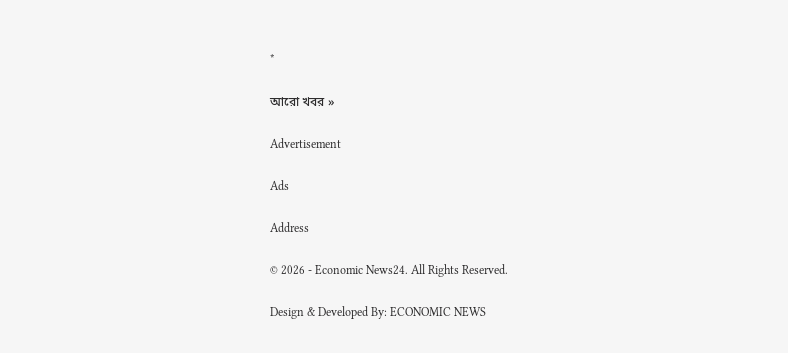*

আরো খবর »

Advertisement

Ads

Address

© 2026 - Economic News24. All Rights Reserved.

Design & Developed By: ECONOMIC NEWS